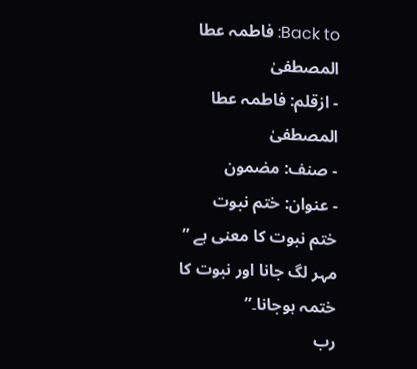Back to: فاطمہ عطا المصطفیٰ
- ازقلم: فاطمہ عطا المصطفیٰ
- صنف: مضمون
- عنوان: ختم نبوت
ختم نبوت کا معنی ہے ” مہر لگ جانا اور نبوت کا ختمہ ہوجانا۔”
رب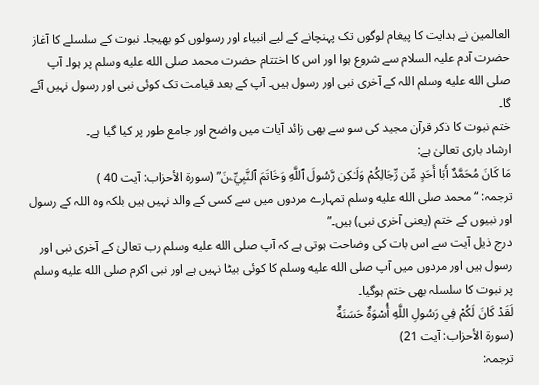العالمین نے ہدایت کا پیغام لوگوں تک پہنچانے کے لیے انبیاء اور رسولوں کو بھیجا۔ نبوت کے سلسلے کا آغاز حضرت آدم علیہ السلام سے شروع ہوا اور اس کا اختتام حضرت محمد صلى الله عليه وسلم پر ہوا۔ آپ صلى الله عليه وسلم اللہ کے آخری نبی اور رسول ہیں۔ آپ کے بعد قیامت تک کوئی نبی اور رسول نہیں آئے گا۔
ختم نبوت کا ذکر قرآن مجید کی سو سے بھی زائد آیات میں واضح اور جامع طور پر کیا گیا ہے۔
ارشاد باری تعالیٰ ہے:
مَا كَانَ مُحَمَّدٌ أَبَا أَحَدٍ مِّن رِّجَالِكُمْ وَلَـٰكِن رَّسُولَ ٱللَّهِ وَخَاتَمَ ٱلنَّبِيِّۦنَ” (سورة الأحزاب: آیت 40 )
ترجمہ: “محمد صلى الله عليه وسلم تمہارے مردوں میں سے کسی کے والد نہیں ہیں بلکہ وہ اللہ کے رسول اور نبیوں کے ختم (یعنی آخری نبی) ہیں۔”
درج ذیل آیت سے اس بات کی وضاحت ہوتی ہے کہ آپ صلى الله عليه وسلم رب تعالیٰ کے آخری نبی اور رسول ہیں اور مردوں میں آپ صلى الله عليه وسلم کا کوئی بیٹا نہیں ہے اور نبی اکرم صلى الله عليه وسلم پر نبوت کا سلسلہ بھی ختم ہوگیا۔
لَقَدْ كَانَ لَكُمْ فِي رَسُولِ اللَّهِ أُسْوَةٌ حَسَنَةٌ
(سورة الأحزاب: آیت 21)
ترجمہ: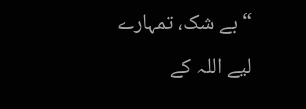“بے شک، تمہارے لیے اللہ کے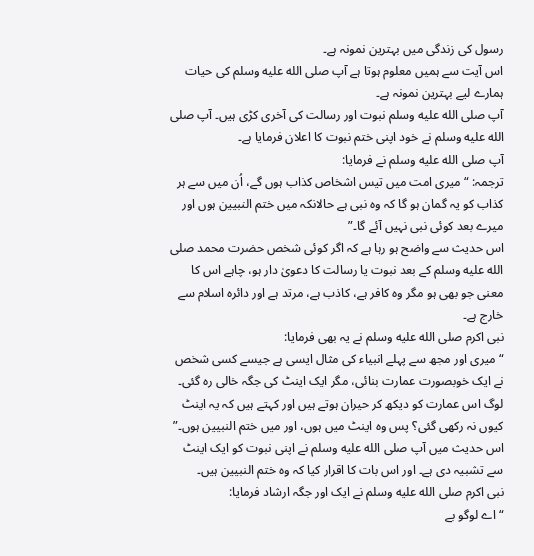رسول کی زندگی میں بہترین نمونہ ہے۔
اس آیت سے ہمیں معلوم ہوتا ہے آپ صلى الله عليه وسلم کی حیات ہمارے لیے بہترین نمونہ ہے۔
آپ صلى الله عليه وسلم نبوت اور رسالت کی آخری کڑی ہیں۔ آپ صلى الله عليه وسلم نے خود اپنی ختم نبوت کا اعلان فرمایا ہے۔
آپ صلى الله عليه وسلم نے فرمایا:
ترجمہ: “میری امت میں تیس اشخاص کذاب ہوں گے، اُن میں سے ہر کذاب کو یہ گمان ہو گا کہ وہ نبی ہے حالانکہ میں ختم النبیین ہوں اور میرے بعد کوئی نبی نہیں آئے گا۔”
اس حدیث سے واضح ہو رہا ہے کہ اگر کوئی شخص حضرت محمد صلى الله عليه وسلم کے بعد نبوت یا رسالت کا دعویٰ دار ہو، چاہے اس کا معنی جو بھی ہو مگر وہ کافر ہے، کاذب ہے، مرتد ہے اور دائرہ اسلام سے خارج ہے۔
نبی اکرم صلى الله عليه وسلم نے یہ بھی فرمایا:
“میری اور مجھ سے پہلے انبیاء کی مثال ایسی ہے جیسے کسی شخص نے ایک خوبصورت عمارت بنائی، مگر ایک اینٹ کی جگہ خالی رہ گئی۔ لوگ اس عمارت کو دیکھ کر حیران ہوتے ہیں اور کہتے ہیں کہ یہ اینٹ کیوں نہ رکھی گئی؟ پس وہ اینٹ میں ہوں، اور میں ختم النبیین ہوں۔”
اس حدیث میں آپ صلى الله عليه وسلم نے اپنی نبوت کو ایک اینٹ سے تشبیہ دی ہے۔ اور اس بات کا اقرار کیا کہ وہ ختم النبیین ہیں۔
نبی اکرم صلى الله عليه وسلم نے ایک اور جگہ ارشاد فرمایا:
“اے لوگو بے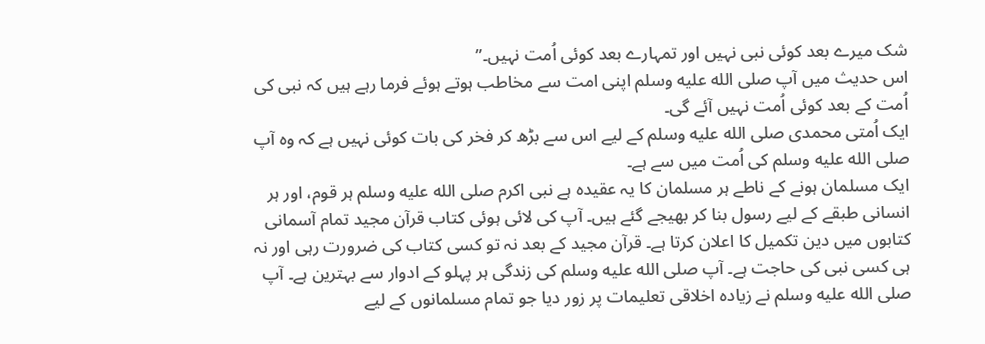شک میرے بعد کوئی نبی نہیں اور تمہارے بعد کوئی اُمت نہیں۔”
اس حدیث میں آپ صلى الله عليه وسلم اپنی امت سے مخاطب ہوتے ہوئے فرما رہے ہیں کہ نبی کی اُمت کے بعد کوئی اُمت نہیں آئے گی۔
ایک اُمتی محمدی صلى الله عليه وسلم کے لیے اس سے بڑھ کر فخر کی بات کوئی نہیں ہے کہ وہ آپ صلى الله عليه وسلم کی اُمت میں سے ہے۔
ایک مسلمان ہونے کے ناطے ہر مسلمان کا یہ عقیدہ ہے نبی اکرم صلى الله عليه وسلم ہر قوم، اور ہر انسانی طبقے کے لیے رسول بنا کر بھیجے گئے ہیں۔ آپ کی لائی ہوئی کتاب قرآن مجید تمام آسمانی کتابوں میں دین تکمیل کا اعلان کرتا ہے۔ قرآن مجید کے بعد نہ تو کسی کتاب کی ضرورت رہی اور نہ ہی کسی نبی کی حاجت ہے۔ آپ صلى الله عليه وسلم کی زندگی ہر پہلو کے ادوار سے بہترین ہے۔ آپ صلى الله عليه وسلم نے زیادہ اخلاقی تعلیمات پر زور دیا جو تمام مسلمانوں کے لیے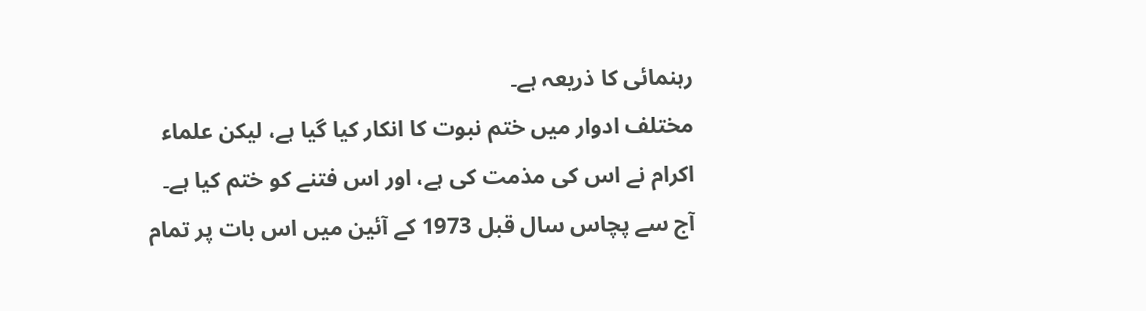رہنمائی کا ذریعہ ہے۔
مختلف ادوار میں ختم نبوت کا انکار کیا گیا ہے، لیکن علماء اکرام نے اس کی مذمت کی ہے، اور اس فتنے کو ختم کیا ہے۔
آج سے پچاس سال قبل 1973 کے آئین میں اس بات پر تمام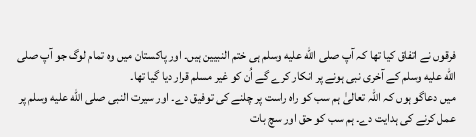فرقوں نے اتفاق کیا تھا کہ آپ صلى الله عليه وسلم ہی ختم النبیین ہیں۔ اور پاکستان میں وہ تمام لوگ جو آپ صلى الله عليه وسلم کے آخری نبی ہونے پر انکار کرے گے اُن کو غیر مسلم قرار دیا گیا تھا۔
میں دعاگو ہوں کہ اللہ تعالیٰ ہم سب کو راہ راست پر چلنے کی توفیق دے۔ اور سیرت النبی صلى الله عليه وسلم پر عمل کرنے کی ہدایت دے۔ ہم سب کو حق اور سچ بات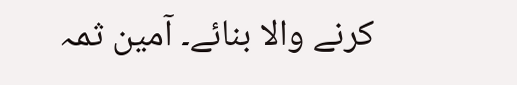کرنے والا بنائے۔ آمین ثمہ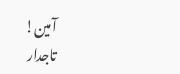آمین!
تاجدار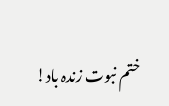ختم نبوت زندہ باد!